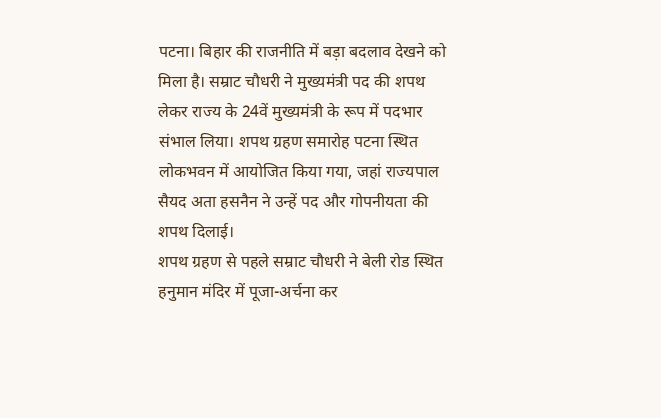पटना। बिहार की राजनीति में बड़ा बदलाव देखने को मिला है। सम्राट चौधरी ने मुख्यमंत्री पद की शपथ लेकर राज्य के 24वें मुख्यमंत्री के रूप में पदभार संभाल लिया। शपथ ग्रहण समारोह पटना स्थित लोकभवन में आयोजित किया गया, जहां राज्यपाल सैयद अता हसनैन ने उन्हें पद और गोपनीयता की शपथ दिलाई।
शपथ ग्रहण से पहले सम्राट चौधरी ने बेली रोड स्थित हनुमान मंदिर में पूजा-अर्चना कर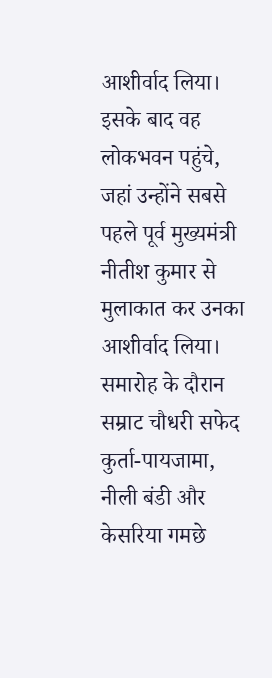आशीर्वाद लिया। इसके बाद वह लोकभवन पहुंचे, जहां उन्होंने सबसे पहले पूर्व मुख्यमंत्री नीतीश कुमार से मुलाकात कर उनका आशीर्वाद लिया।
समारोह के दौरान सम्राट चौधरी सफेद कुर्ता-पायजामा, नीली बंडी और केसरिया गमछे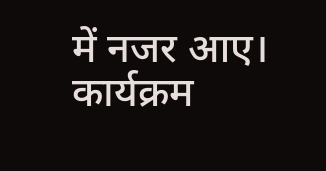में नजर आए। कार्यक्रम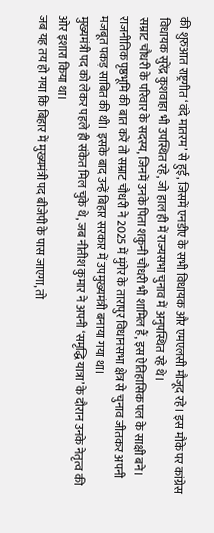की शुरुआत राष्ट्रगीत ‘वंदे मातरम’ से हुई, जिसमें एनडीए के सभी विधायक और एमएलसी मौजूद रहे। इस मौके पर कांग्रेस विधायक सुरेंद्र कुशवाहा भी उपस्थित रहे, जो हाल ही में राज्यसभा चुनाव में अनुपस्थित रहे थे।
सम्राट चौधरी के परिवार के सदस्य, जिनमें उनके पिता शकुनी चौधरी भी शामिल हैं, इस ऐतिहासिक पल के साक्षी बने।
राजनीतिक पृष्ठभूमि की बात करें तो सम्राट चौधरी ने 2025 में मुंगेर के तारापुर विधानसभा क्षेत्र से चुनाव जीतकर अपनी मजबूत पकड़ साबित की थी। इसके बाद उन्हें बिहार सरकार में उपमुख्यमंत्री बनाया गया था।
मुख्यमंत्री पद को लेकर पहले ही संकेत मिल चुके थे, जब नीतीश कुमार ने अपनी ‘समृद्धि यात्रा’ के दौरान उनके नेतृत्व की ओर इशारा किया था।
जब यह तय हो गया कि बिहार में मुख्यमंत्री पद बीजेपी के पास जाएगा, तो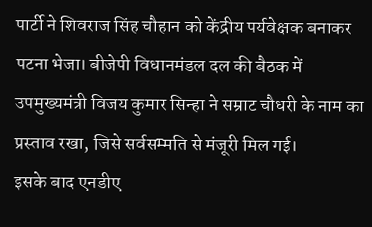पार्टी ने शिवराज सिंह चौहान को केंद्रीय पर्यवेक्षक बनाकर पटना भेजा। बीजेपी विधानमंडल दल की बैठक में उपमुख्यमंत्री विजय कुमार सिन्हा ने सम्राट चौधरी के नाम का प्रस्ताव रखा, जिसे सर्वसम्मति से मंजूरी मिल गई।
इसके बाद एनडीए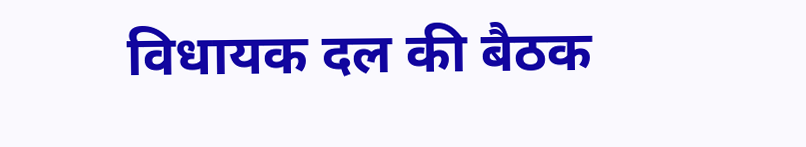विधायक दल की बैठक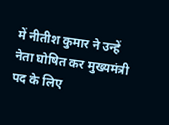में नीतीश कुमार ने उन्हें नेता घोषित कर मुख्यमंत्री पद के लिए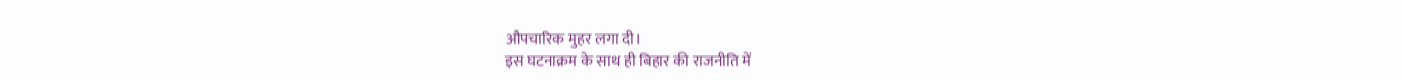औपचारिक मुहर लगा दी।
इस घटनाक्रम के साथ ही बिहार की राजनीति में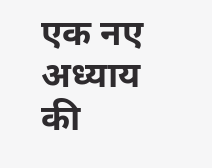एक नए अध्याय की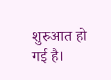शुरुआत हो गई है।